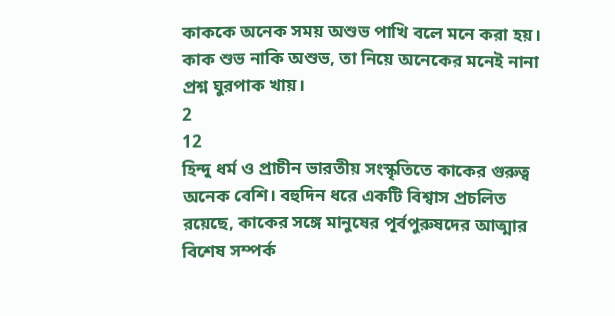কাককে অনেক সময় অশুভ পাখি বলে মনে করা হয়। কাক শুভ নাকি অশুভ, তা নিয়ে অনেকের মনেই নানা প্রশ্ন ঘুরপাক খায়।
2
12
হিন্দু ধর্ম ও প্রাচীন ভারতীয় সংস্কৃতিতে কাকের গুরুত্ব অনেক বেশি। বহুদিন ধরে একটি বিশ্বাস প্রচলিত রয়েছে, কাকের সঙ্গে মানুষের পূর্বপুরুষদের আত্মার বিশেষ সম্পর্ক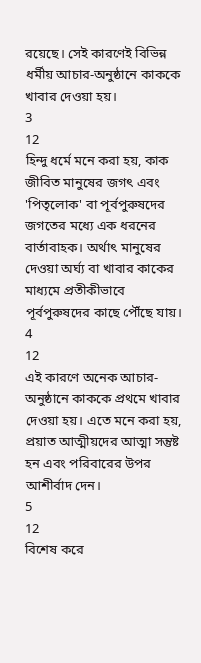রয়েছে। সেই কারণেই বিভিন্ন ধর্মীয় আচার-অনুষ্ঠানে কাককে খাবার দেওয়া হয়।
3
12
হিন্দু ধর্মে মনে করা হয়, কাক জীবিত মানুষের জগৎ এবং 'পিতৃলোক' বা পূর্বপুরুষদের জগতের মধ্যে এক ধরনের বার্তাবাহক। অর্থাৎ মানুষের দেওয়া অর্ঘ্য বা খাবার কাকের মাধ্যমে প্রতীকীভাবে পূর্বপুরুষদের কাছে পৌঁছে যায়।
4
12
এই কারণে অনেক আচার-অনুষ্ঠানে কাককে প্রথমে খাবার দেওয়া হয়। এতে মনে করা হয়, প্রয়াত আত্মীয়দের আত্মা সন্তুষ্ট হন এবং পরিবারের উপর আশীর্বাদ দেন।
5
12
বিশেষ করে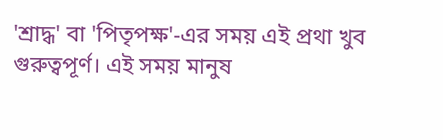'শ্রাদ্ধ' বা 'পিতৃপক্ষ'-এর সময় এই প্রথা খুব গুরুত্বপূর্ণ। এই সময় মানুষ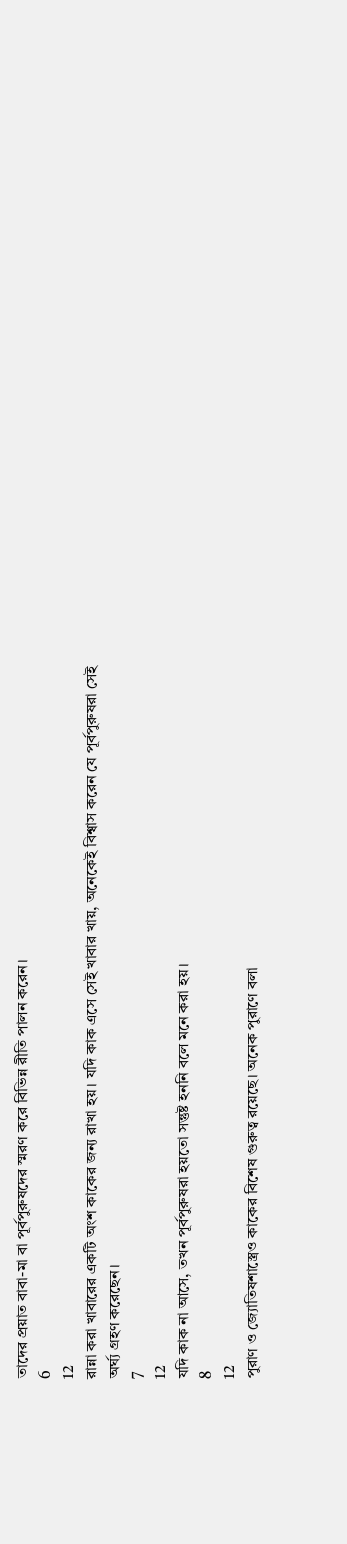তাদের প্রয়াত বাবা-মা বা পূর্বপুরুষদের স্মরণ করে বিভিন্ন রীতি পালন করেন।
6
12
রান্না করা খাবারের একটি অংশ কাকের জন্য রাখা হয়। যদি কাক এসে সেই খাবার খায়, অনেকেই বিশ্বাস করেন যে পূর্বপুরুষরা সেই অর্ঘ্য গ্রহণ করেছেন।
7
12
যদি কাক না আসে, তখন পূর্বপুরুষরা হয়তো সন্তুষ্ট হননি বলে মনে করা হয়।
8
12
পুরাণ ও জ্যোতিষশাস্ত্রেও কাকের বিশেষ গুরুত্ব রয়েছে। অনেক পুরাণে বলা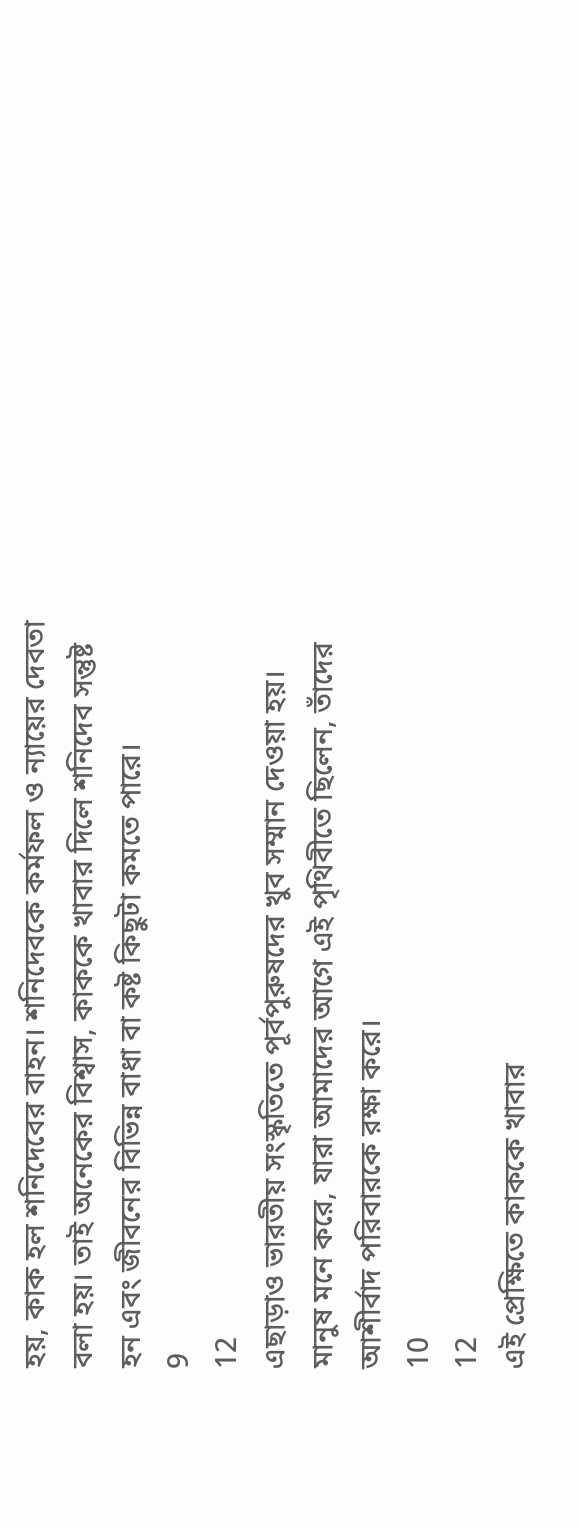হয়, কাক হল শনিদেবের বাহন। শনিদেবকে কর্মফল ও ন্যায়ের দেবতা বলা হয়। তাই অনেকের বিশ্বাস, কাককে খাবার দিলে শনিদেব সন্তুষ্ট হন এবং জীবনের বিভিন্ন বাধা বা কষ্ট কিছুটা কমতে পারে।
9
12
এছাড়াও ভারতীয় সংস্কৃতিতে পূর্বপুরুষদের খুব সম্মান দেওয়া হয়। মানুষ মনে করে, যারা আমাদের আগে এই পৃথিবীতে ছিলেন, তাঁদের আশীর্বাদ পরিবারকে রক্ষা করে।
10
12
এই প্রেক্ষিতে কাককে খাবার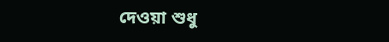দেওয়া শুধু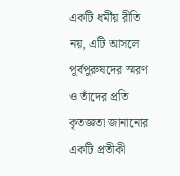একটি ধর্মীয় রীতি নয়, এটি আসলে পূর্বপুরুষদের স্মরণ ও তাঁদের প্রতি কৃতজ্ঞতা জানানোর একটি প্রতীকী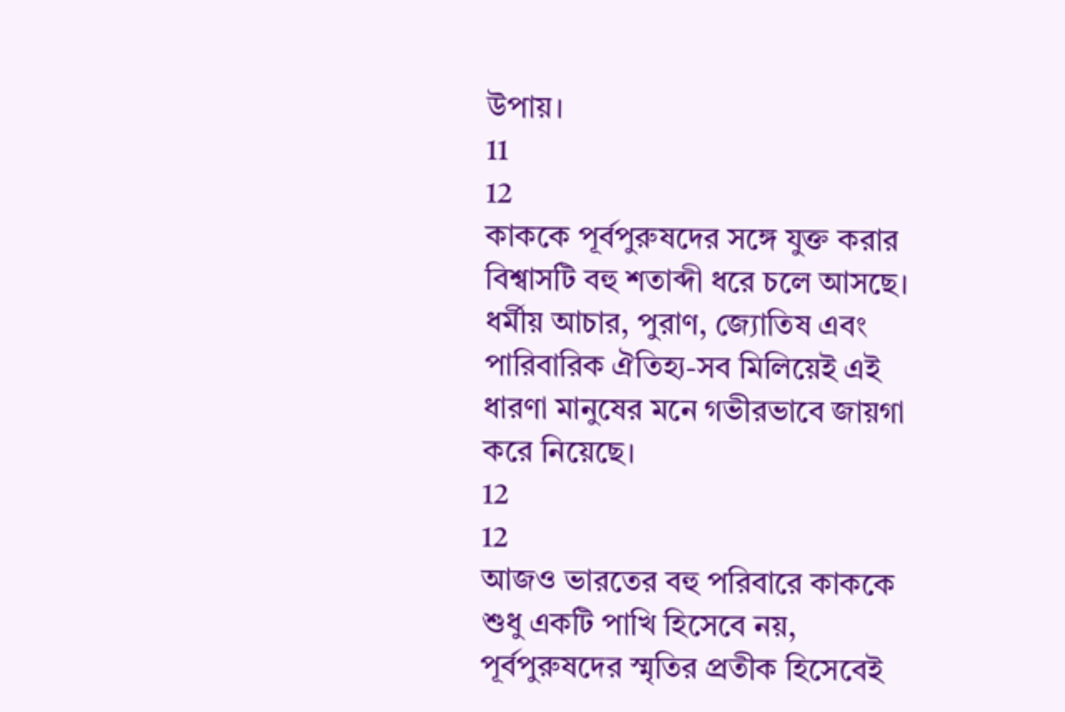উপায়।
11
12
কাককে পূর্বপুরুষদের সঙ্গে যুক্ত করার বিশ্বাসটি বহু শতাব্দী ধরে চলে আসছে। ধর্মীয় আচার, পুরাণ, জ্যোতিষ এবং পারিবারিক ঐতিহ্য-সব মিলিয়েই এই ধারণা মানুষের মনে গভীরভাবে জায়গা করে নিয়েছে।
12
12
আজও ভারতের বহু পরিবারে কাককে শুধু একটি পাখি হিসেবে নয়, পূর্বপুরুষদের স্মৃতির প্রতীক হিসেবেই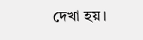দেখা হয়।